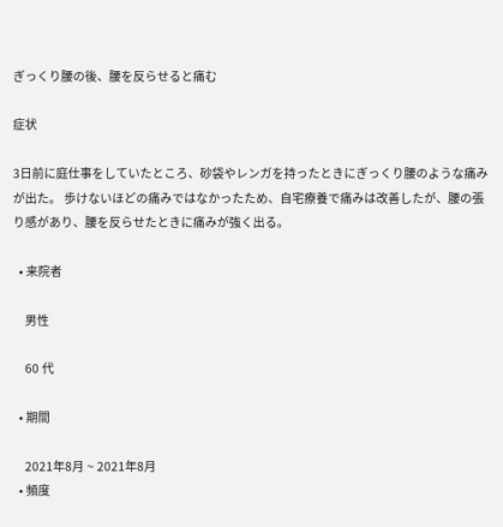ぎっくり腰の後、腰を反らせると痛む

症状

3日前に庭仕事をしていたところ、砂袋やレンガを持ったときにぎっくり腰のような痛みが出た。 歩けないほどの痛みではなかったため、自宅療養で痛みは改善したが、腰の張り感があり、腰を反らせたときに痛みが強く出る。

  • 来院者

    男性

    60 代

  • 期間

    2021年8月 ~ 2021年8月
  • 頻度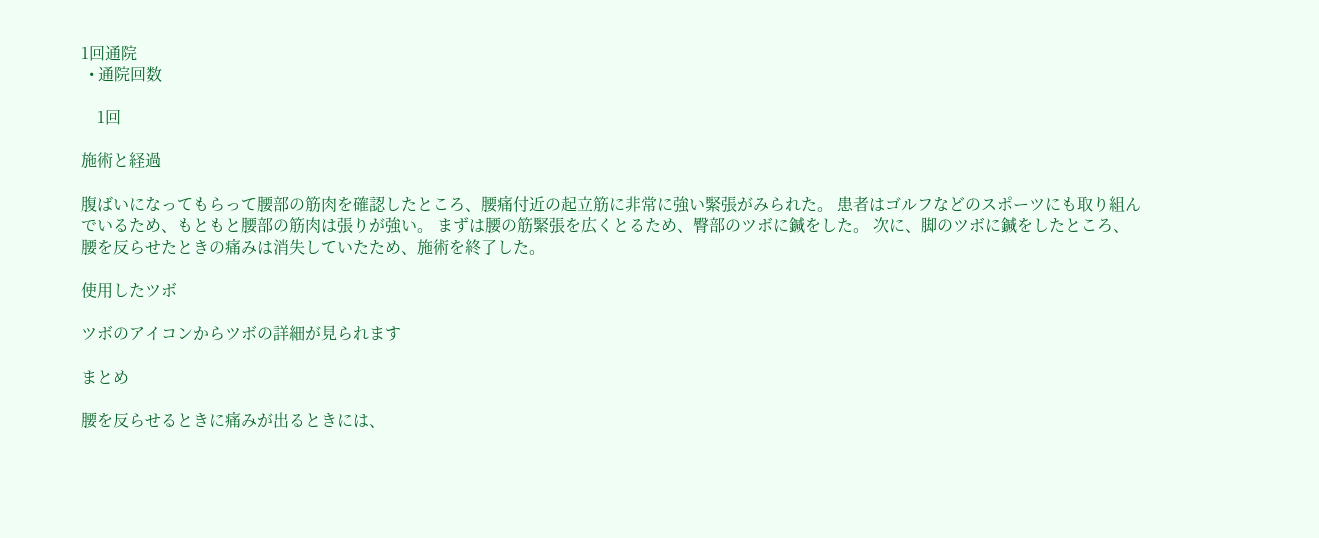1回通院
  • 通院回数

    1回

施術と経過

腹ばいになってもらって腰部の筋肉を確認したところ、腰痛付近の起立筋に非常に強い緊張がみられた。 患者はゴルフなどのスポーツにも取り組んでいるため、もともと腰部の筋肉は張りが強い。 まずは腰の筋緊張を広くとるため、臀部のツボに鍼をした。 次に、脚のツボに鍼をしたところ、腰を反らせたときの痛みは消失していたため、施術を終了した。

使用したツボ

ツボのアイコンからツボの詳細が見られます

まとめ

腰を反らせるときに痛みが出るときには、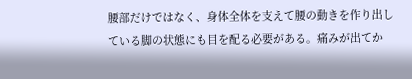腰部だけではなく、身体全体を支えて腰の動きを作り出している脚の状態にも目を配る必要がある。痛みが出てか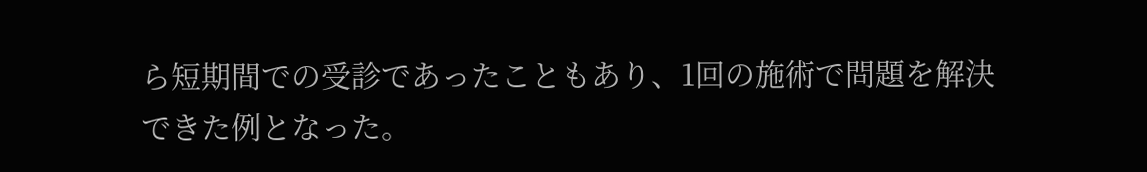ら短期間での受診であったこともあり、1回の施術で問題を解決できた例となった。